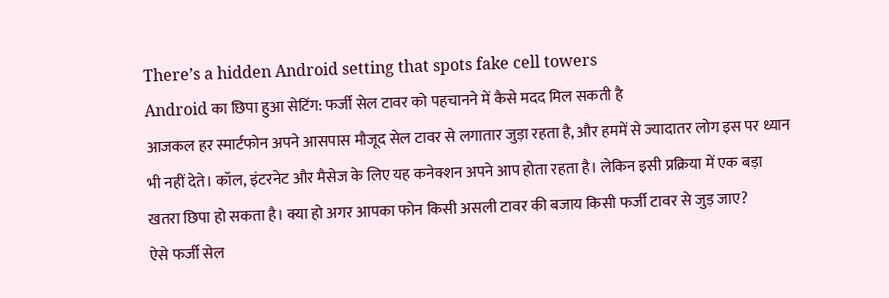There’s a hidden Android setting that spots fake cell towers
Android का छिपा हुआ सेटिंग: फर्जी सेल टावर को पहचानने में कैसे मदद मिल सकती है
आजकल हर स्मार्टफोन अपने आसपास मौजूद सेल टावर से लगातार जुड़ा रहता है, और हममें से ज्यादातर लोग इस पर ध्यान भी नहीं देते। कॉल, इंटरनेट और मैसेज के लिए यह कनेक्शन अपने आप होता रहता है। लेकिन इसी प्रक्रिया में एक बड़ा खतरा छिपा हो सकता है। क्या हो अगर आपका फोन किसी असली टावर की बजाय किसी फर्जी टावर से जुड़ जाए?
ऐसे फर्जी सेल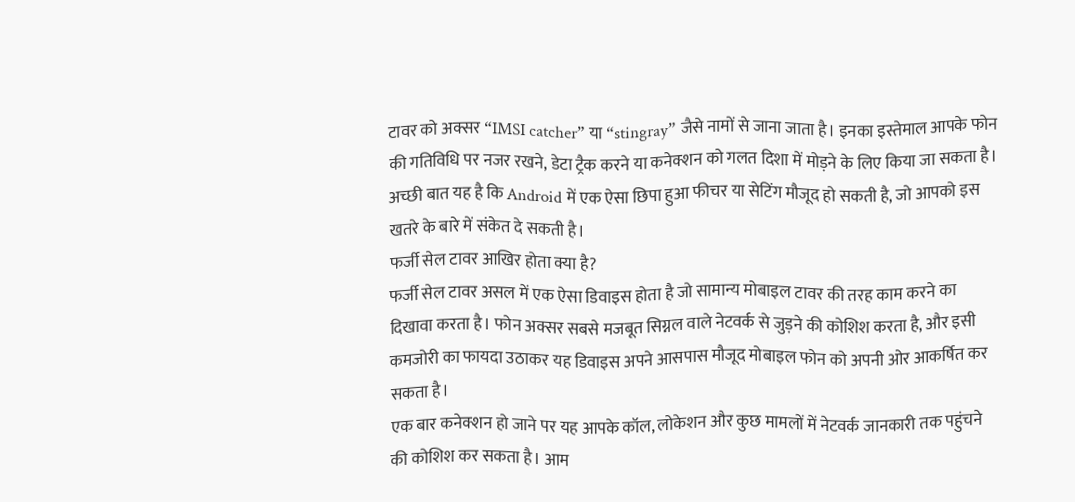टावर को अक्सर “IMSI catcher” या “stingray” जैसे नामों से जाना जाता है। इनका इस्तेमाल आपके फोन की गतिविधि पर नजर रखने, डेटा ट्रैक करने या कनेक्शन को गलत दिशा में मोड़ने के लिए किया जा सकता है। अच्छी बात यह है कि Android में एक ऐसा छिपा हुआ फीचर या सेटिंग मौजूद हो सकती है, जो आपको इस खतरे के बारे में संकेत दे सकती है।
फर्जी सेल टावर आखिर होता क्या है?
फर्जी सेल टावर असल में एक ऐसा डिवाइस होता है जो सामान्य मोबाइल टावर की तरह काम करने का दिखावा करता है। फोन अक्सर सबसे मजबूत सिग्नल वाले नेटवर्क से जुड़ने की कोशिश करता है, और इसी कमजोरी का फायदा उठाकर यह डिवाइस अपने आसपास मौजूद मोबाइल फोन को अपनी ओर आकर्षित कर सकता है।
एक बार कनेक्शन हो जाने पर यह आपके कॉल, लोकेशन और कुछ मामलों में नेटवर्क जानकारी तक पहुंचने की कोशिश कर सकता है। आम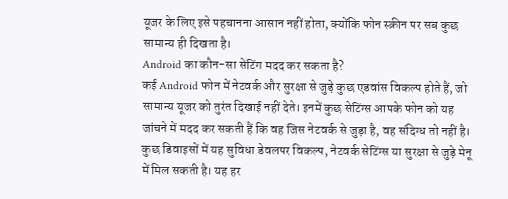यूजर के लिए इसे पहचानना आसान नहीं होता, क्योंकि फोन स्क्रीन पर सब कुछ सामान्य ही दिखता है।
Android का कौन-सा सेटिंग मदद कर सकता है?
कई Android फोन में नेटवर्क और सुरक्षा से जुड़े कुछ एडवांस विकल्प होते हैं, जो सामान्य यूजर को तुरंत दिखाई नहीं देते। इनमें कुछ सेटिंग्स आपके फोन को यह जांचने में मदद कर सकती हैं कि वह जिस नेटवर्क से जुड़ा है, वह संदिग्ध तो नहीं है।
कुछ डिवाइसों में यह सुविधा डेवलपर विकल्प, नेटवर्क सेटिंग्स या सुरक्षा से जुड़े मेनू में मिल सकती है। यह हर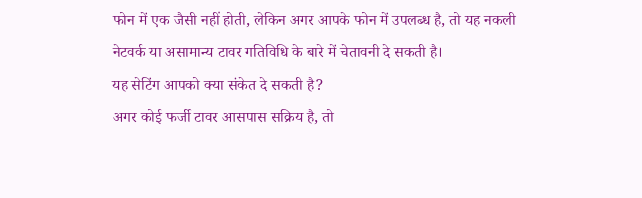फोन में एक जैसी नहीं होती, लेकिन अगर आपके फोन में उपलब्ध है, तो यह नकली नेटवर्क या असामान्य टावर गतिविधि के बारे में चेतावनी दे सकती है।
यह सेटिंग आपको क्या संकेत दे सकती है?
अगर कोई फर्जी टावर आसपास सक्रिय है, तो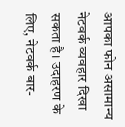आपका फोन असामान्य नेटवर्क व्यवहार दिखा सकता है। उदाहरण के लिए, नेटवर्क बार-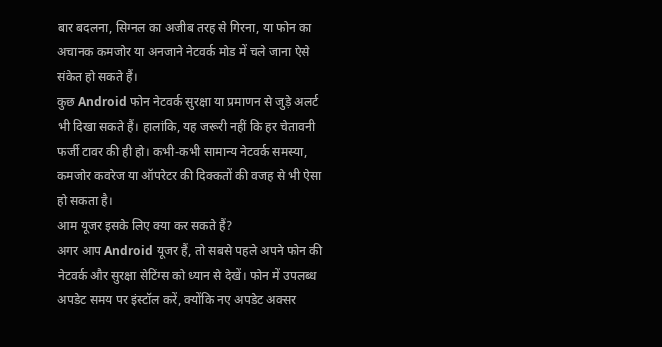बार बदलना, सिग्नल का अजीब तरह से गिरना, या फोन का अचानक कमजोर या अनजाने नेटवर्क मोड में चले जाना ऐसे संकेत हो सकते हैं।
कुछ Android फोन नेटवर्क सुरक्षा या प्रमाणन से जुड़े अलर्ट भी दिखा सकते हैं। हालांकि, यह जरूरी नहीं कि हर चेतावनी फर्जी टावर की ही हो। कभी-कभी सामान्य नेटवर्क समस्या, कमजोर कवरेज या ऑपरेटर की दिक्कतों की वजह से भी ऐसा हो सकता है।
आम यूजर इसके लिए क्या कर सकते हैं?
अगर आप Android यूजर हैं, तो सबसे पहले अपने फोन की नेटवर्क और सुरक्षा सेटिंग्स को ध्यान से देखें। फोन में उपलब्ध अपडेट समय पर इंस्टॉल करें, क्योंकि नए अपडेट अक्सर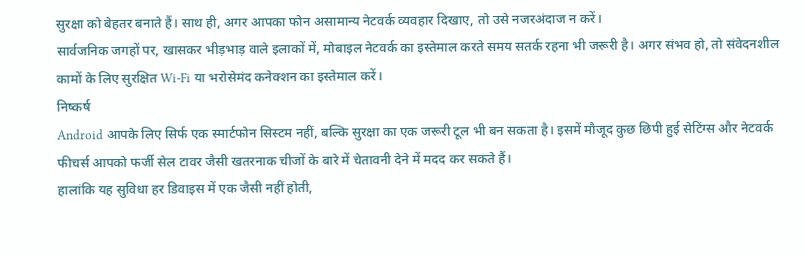सुरक्षा को बेहतर बनाते हैं। साथ ही, अगर आपका फोन असामान्य नेटवर्क व्यवहार दिखाए, तो उसे नजरअंदाज न करें।
सार्वजनिक जगहों पर, खासकर भीड़भाड़ वाले इलाकों में, मोबाइल नेटवर्क का इस्तेमाल करते समय सतर्क रहना भी जरूरी है। अगर संभव हो, तो संवेदनशील कामों के लिए सुरक्षित Wi-Fi या भरोसेमंद कनेक्शन का इस्तेमाल करें।
निष्कर्ष
Android आपके लिए सिर्फ एक स्मार्टफोन सिस्टम नहीं, बल्कि सुरक्षा का एक जरूरी टूल भी बन सकता है। इसमें मौजूद कुछ छिपी हुई सेटिंग्स और नेटवर्क फीचर्स आपको फर्जी सेल टावर जैसी खतरनाक चीजों के बारे में चेतावनी देने में मदद कर सकते हैं।
हालांकि यह सुविधा हर डिवाइस में एक जैसी नहीं होती,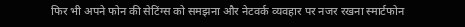फिर भी अपने फोन की सेटिंग्स को समझना और नेटवर्क व्यवहार पर नजर रखना स्मार्टफोन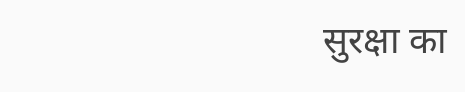सुरक्षा का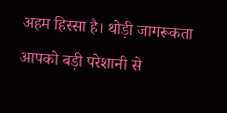अहम हिस्सा है। थोड़ी जागरूकता आपको बड़ी परेशानी से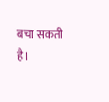बचा सकती है।